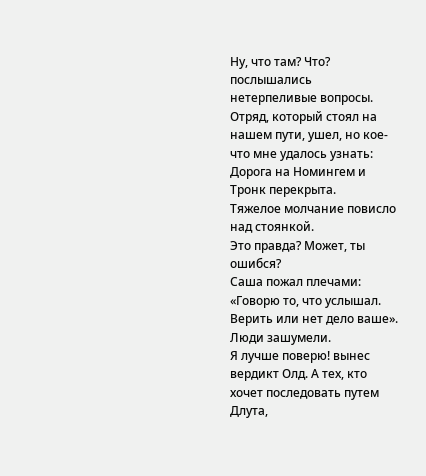Ну, что там? Что? послышались нетерпеливые вопросы.
Отряд, который стоял на нашем пути, ушел, но кое-что мне удалось узнать: Дорога на Номингем и Тронк перекрыта.
Тяжелое молчание повисло над стоянкой.
Это правда? Может, ты ошибся?
Саша пожал плечами: «Говорю то, что услышал. Верить или нет дело ваше».
Люди зашумели.
Я лучше поверю! вынес вердикт Олд. А тех, кто хочет последовать путем Длута,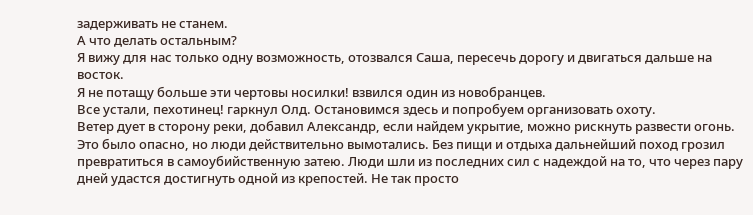задерживать не станем.
А что делать остальным?
Я вижу для нас только одну возможность, отозвался Саша, пересечь дорогу и двигаться дальше на восток.
Я не потащу больше эти чертовы носилки! взвился один из новобранцев.
Все устали, пехотинец! гаркнул Олд. Остановимся здесь и попробуем организовать охоту.
Ветер дует в сторону реки, добавил Александр, если найдем укрытие, можно рискнуть развести огонь.
Это было опасно, но люди действительно вымотались. Без пищи и отдыха дальнейший поход грозил превратиться в самоубийственную затею. Люди шли из последних сил с надеждой на то, что через пару дней удастся достигнуть одной из крепостей. Не так просто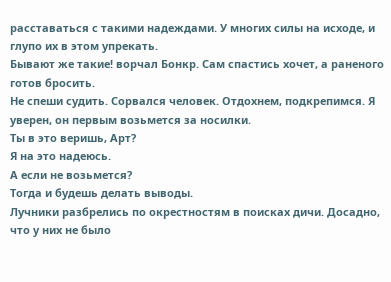расставаться с такими надеждами. У многих силы на исходе, и глупо их в этом упрекать.
Бывают же такие! ворчал Бонкр. Сам спастись хочет, а раненого готов бросить.
Не спеши судить. Сорвался человек. Отдохнем, подкрепимся. Я уверен, он первым возьмется за носилки.
Ты в это веришь, Арт?
Я на это надеюсь.
А если не возьмется?
Тогда и будешь делать выводы.
Лучники разбрелись по окрестностям в поисках дичи. Досадно, что у них не было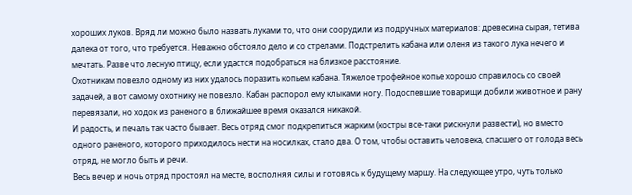хороших луков. Вряд ли можно было назвать луками то, что они соорудили из подручных материалов: древесина сырая, тетива далека от того, что требуется. Неважно обстояло дело и со стрелами. Подстрелить кабана или оленя из такого лука нечего и мечтать. Разве что лесную птицу, если удастся подобраться на близкое расстояние.
Охотникам повезло одному из них удалось поразить копьем кабана. Тяжелое трофейное копье хорошо справилось со своей задачей, а вот самому охотнику не повезло. Кабан распорол ему клыками ногу. Подоспевшие товарищи добили животное и рану перевязали, но ходок из раненого в ближайшее время оказался никакой.
И радость, и печаль так часто бывает. Весь отряд смог подкрепиться жарким (костры все-таки рискнули развести), но вместо одного раненого, которого приходилось нести на носилках, стало два. О том, чтобы оставить человека, спасшего от голода весь отряд, не могло быть и речи.
Весь вечер и ночь отряд простоял на месте, восполняя силы и готовясь к будущему маршу. На следующее утро, чуть только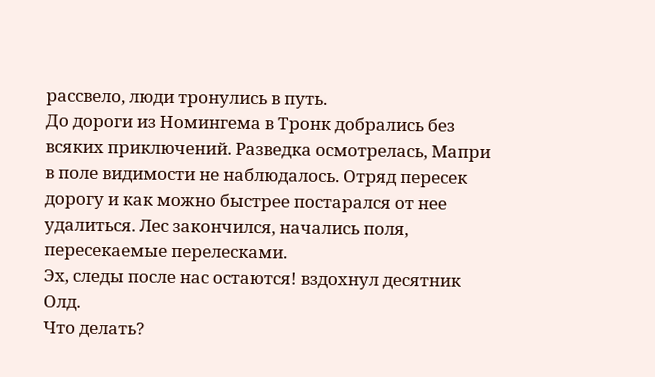рассвело, люди тронулись в путь.
До дороги из Номингема в Тронк добрались без всяких приключений. Разведка осмотрелась, Мапри в поле видимости не наблюдалось. Отряд пересек дорогу и как можно быстрее постарался от нее удалиться. Лес закончился, начались поля, пересекаемые перелесками.
Эх, следы после нас остаются! вздохнул десятник Олд.
Что делать?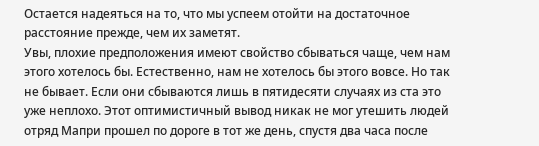Остается надеяться на то, что мы успеем отойти на достаточное расстояние прежде, чем их заметят.
Увы, плохие предположения имеют свойство сбываться чаще, чем нам этого хотелось бы. Естественно, нам не хотелось бы этого вовсе. Но так не бывает. Если они сбываются лишь в пятидесяти случаях из ста это уже неплохо. Этот оптимистичный вывод никак не мог утешить людей отряд Мапри прошел по дороге в тот же день, спустя два часа после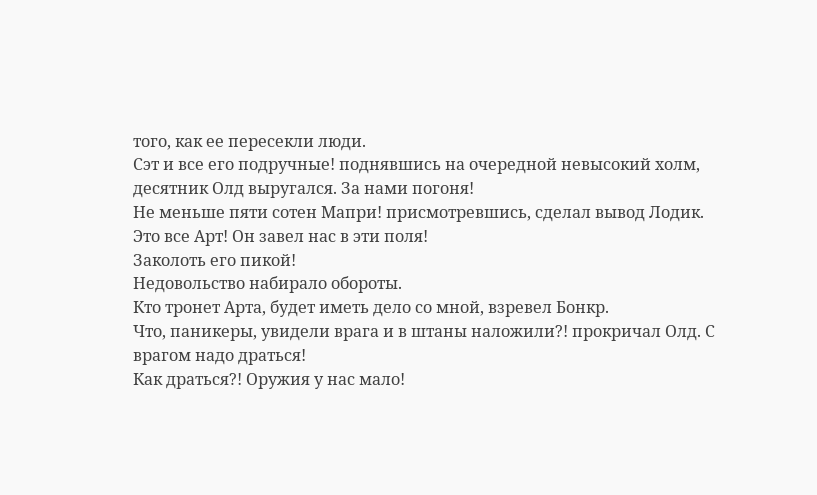того, как ее пересекли люди.
Сэт и все его подручные! поднявшись на очередной невысокий холм, десятник Олд выругался. За нами погоня!
Не меньше пяти сотен Мапри! присмотревшись, сделал вывод Лодик.
Это все Арт! Он завел нас в эти поля!
Заколоть его пикой!
Недовольство набирало обороты.
Кто тронет Арта, будет иметь дело со мной, взревел Бонкр.
Что, паникеры, увидели врага и в штаны наложили?! прокричал Олд. С врагом надо драться!
Как драться?! Оружия у нас мало!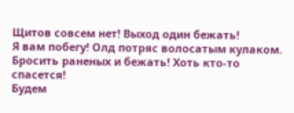Щитов совсем нет! Выход один бежать!
Я вам побегу! Олд потряс волосатым кулаком.
Бросить раненых и бежать! Хоть кто-то спасется!
Будем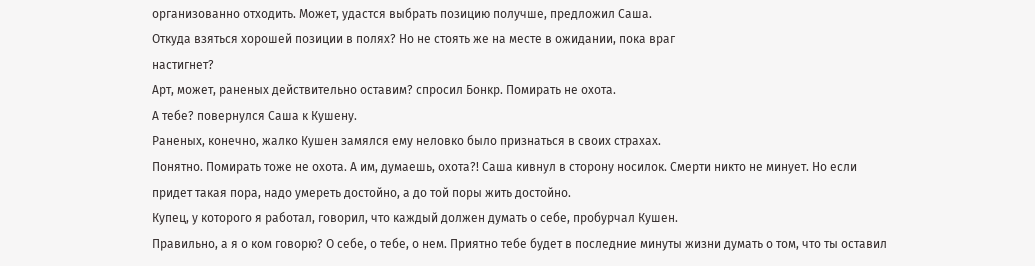организованно отходить. Может, удастся выбрать позицию получше, предложил Саша.
Откуда взяться хорошей позиции в полях? Но не стоять же на месте в ожидании, пока враг
настигнет?
Арт, может, раненых действительно оставим? спросил Бонкр. Помирать не охота.
А тебе? повернулся Саша к Кушену.
Раненых, конечно, жалко Кушен замялся ему неловко было признаться в своих страхах.
Понятно. Помирать тоже не охота. А им, думаешь, охота?! Саша кивнул в сторону носилок. Смерти никто не минует. Но если придет такая пора, надо умереть достойно, а до той поры жить достойно.
Купец, у которого я работал, говорил, что каждый должен думать о себе, пробурчал Кушен.
Правильно, а я о ком говорю? О себе, о тебе, о нем. Приятно тебе будет в последние минуты жизни думать о том, что ты оставил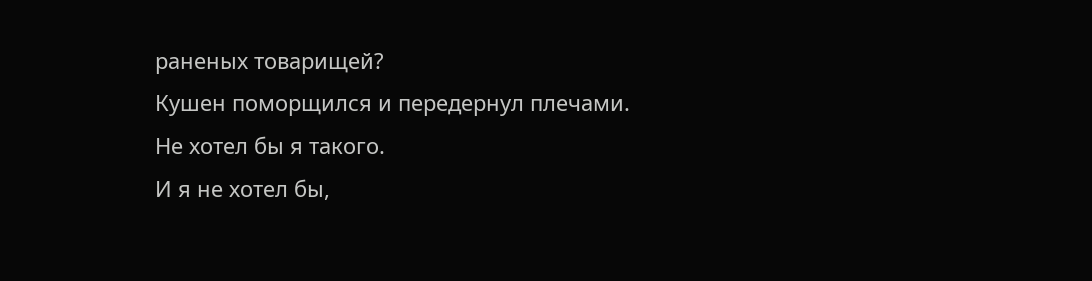раненых товарищей?
Кушен поморщился и передернул плечами.
Не хотел бы я такого.
И я не хотел бы,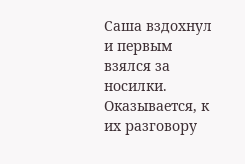Саша вздохнул и первым взялся за носилки.
Оказывается, к их разговору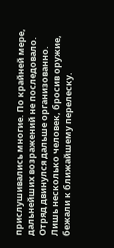прислушивались многие. По крайней мере, дальнейших возражений не последовало. Отряд двинулся дальше организованно. Лишь несколько человек, бросив оружие, бежали к ближайшему перелеску.